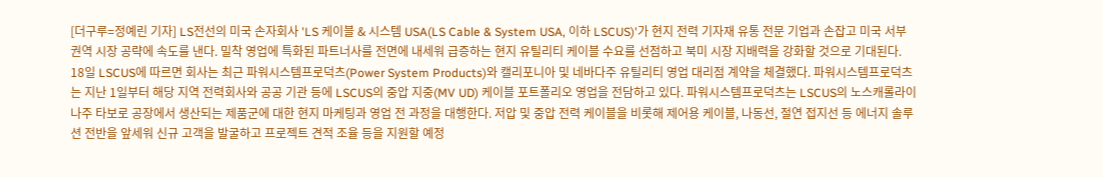[더구루=정예린 기자] LS전선의 미국 손자회사 'LS 케이블 & 시스템 USA(LS Cable & System USA, 이하 LSCUS)'가 현지 전력 기자재 유통 전문 기업과 손잡고 미국 서부 권역 시장 공략에 속도를 낸다. 밀착 영업에 특화된 파트너사를 전면에 내세워 급증하는 현지 유틸리티 케이블 수요를 선점하고 북미 시장 지배력을 강화할 것으로 기대된다. 18일 LSCUS에 따르면 회사는 최근 파워시스템프로덕츠(Power System Products)와 캘리포니아 및 네바다주 유틸리티 영업 대리점 계약을 체결했다. 파워시스템프로덕츠는 지난 1일부터 해당 지역 전력회사와 공공 기관 등에 LSCUS의 중압 지중(MV UD) 케이블 포트폴리오 영업을 전담하고 있다. 파워시스템프로덕츠는 LSCUS의 노스캐롤라이나주 타보로 공장에서 생산되는 제품군에 대한 현지 마케팅과 영업 전 과정을 대행한다. 저압 및 중압 전력 케이블을 비롯해 제어용 케이블, 나동선, 절연 접지선 등 에너지 솔루션 전반을 앞세워 신규 고객을 발굴하고 프로젝트 견적 조율 등을 지원할 예정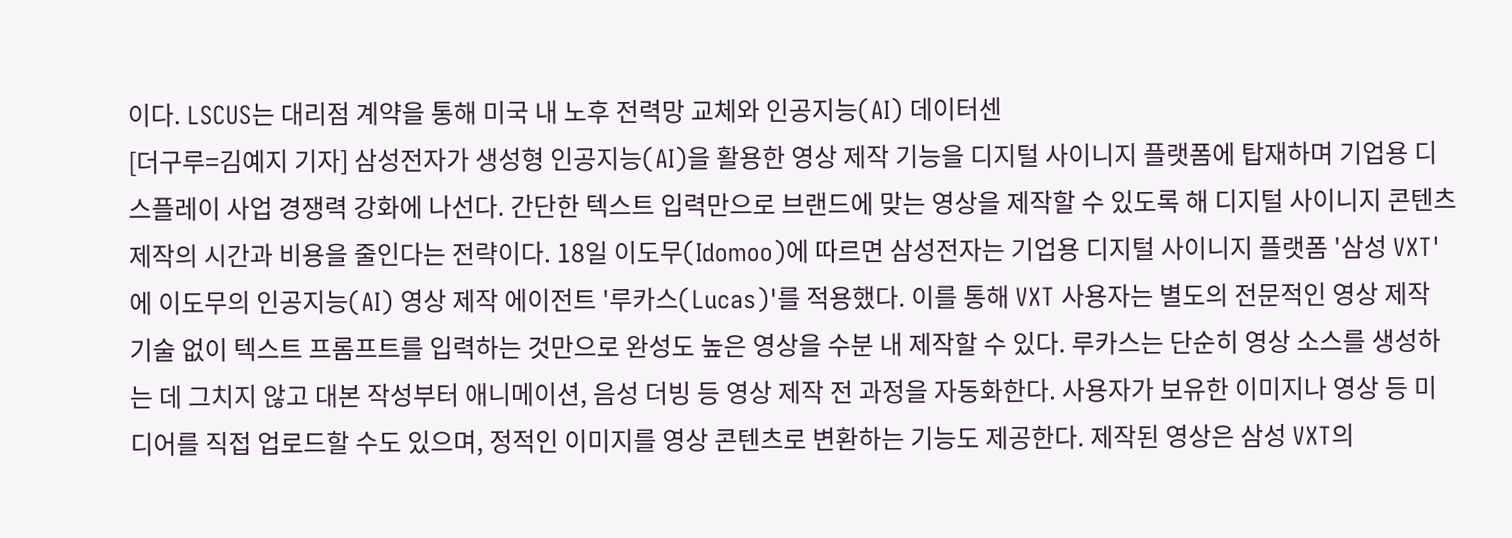이다. LSCUS는 대리점 계약을 통해 미국 내 노후 전력망 교체와 인공지능(AI) 데이터센
[더구루=김예지 기자] 삼성전자가 생성형 인공지능(AI)을 활용한 영상 제작 기능을 디지털 사이니지 플랫폼에 탑재하며 기업용 디스플레이 사업 경쟁력 강화에 나선다. 간단한 텍스트 입력만으로 브랜드에 맞는 영상을 제작할 수 있도록 해 디지털 사이니지 콘텐츠 제작의 시간과 비용을 줄인다는 전략이다. 18일 이도무(Idomoo)에 따르면 삼성전자는 기업용 디지털 사이니지 플랫폼 '삼성 VXT'에 이도무의 인공지능(AI) 영상 제작 에이전트 '루카스(Lucas)'를 적용했다. 이를 통해 VXT 사용자는 별도의 전문적인 영상 제작 기술 없이 텍스트 프롬프트를 입력하는 것만으로 완성도 높은 영상을 수분 내 제작할 수 있다. 루카스는 단순히 영상 소스를 생성하는 데 그치지 않고 대본 작성부터 애니메이션, 음성 더빙 등 영상 제작 전 과정을 자동화한다. 사용자가 보유한 이미지나 영상 등 미디어를 직접 업로드할 수도 있으며, 정적인 이미지를 영상 콘텐츠로 변환하는 기능도 제공한다. 제작된 영상은 삼성 VXT의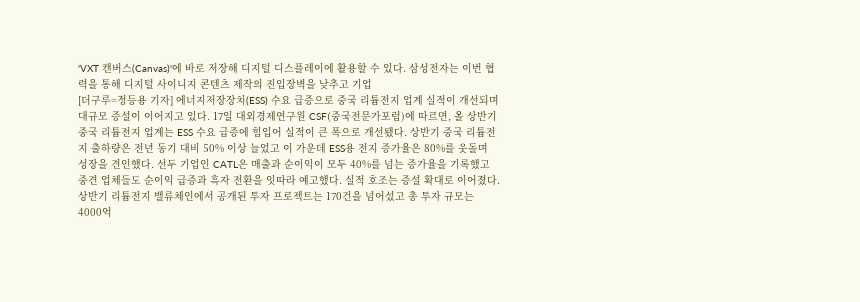'VXT 캔버스(Canvas)'에 바로 저장해 디지털 디스플레이에 활용할 수 있다. 삼성전자는 이번 협력을 통해 디지털 사이니지 콘텐츠 제작의 진입장벽을 낮추고 기업
[더구루=정등용 기자] 에너지저장장치(ESS) 수요 급증으로 중국 리튬전지 업계 실적이 개선되며 대규모 증설이 이어지고 있다. 17일 대외경제연구원 CSF(중국전문가포럼)에 따르면, 올 상반기 중국 리튬전지 업계는 ESS 수요 급증에 힘입어 실적이 큰 폭으로 개선됐다. 상반기 중국 리튬전지 출하량은 전년 동기 대비 50% 이상 늘었고 이 가운데 ESS용 전지 증가율은 80%를 웃돌며 성장을 견인했다. 선두 기업인 CATL은 매출과 순이익이 모두 40%를 넘는 증가율을 기록했고 중견 업체들도 순이익 급증과 흑자 전환을 잇따라 예고했다. 실적 호조는 증설 확대로 이어졌다. 상반기 리튬전지 밸류체인에서 공개된 투자 프로젝트는 170건을 넘어섰고 총 투자 규모는 4000억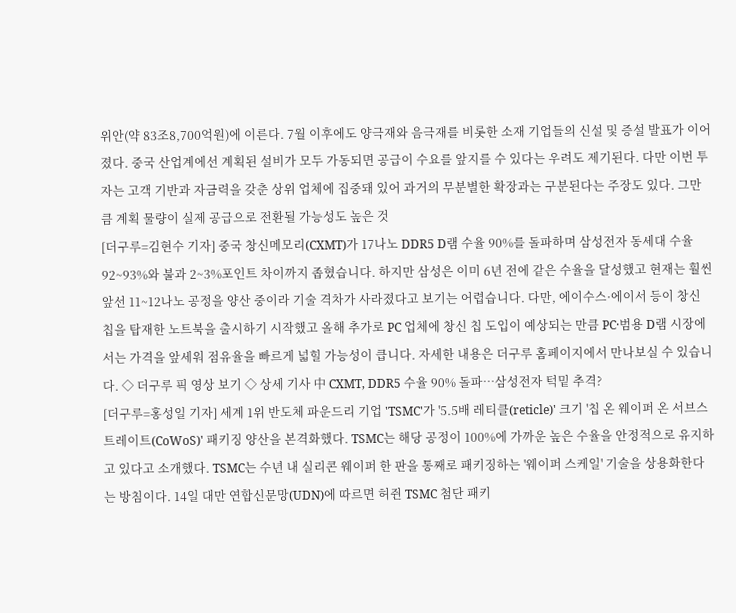위안(약 83조8,700억원)에 이른다. 7월 이후에도 양극재와 음극재를 비롯한 소재 기업들의 신설 및 증설 발표가 이어졌다. 중국 산업계에선 계획된 설비가 모두 가동되면 공급이 수요를 앞지를 수 있다는 우려도 제기된다. 다만 이번 투자는 고객 기반과 자금력을 갖춘 상위 업체에 집중돼 있어 과거의 무분별한 확장과는 구분된다는 주장도 있다. 그만큼 계획 물량이 실제 공급으로 전환될 가능성도 높은 것
[더구루=김현수 기자] 중국 창신메모리(CXMT)가 17나노 DDR5 D램 수율 90%를 돌파하며 삼성전자 동세대 수율 92~93%와 불과 2~3%포인트 차이까지 좁혔습니다. 하지만 삼성은 이미 6년 전에 같은 수율을 달성했고 현재는 훨씬 앞선 11~12나노 공정을 양산 중이라 기술 격차가 사라졌다고 보기는 어렵습니다. 다만, 에이수스·에이서 등이 창신 칩을 탑재한 노트북을 출시하기 시작했고 올해 추가로 PC 업체에 창신 칩 도입이 예상되는 만큼 PC·범용 D램 시장에서는 가격을 앞세워 점유율을 빠르게 넓힐 가능성이 큽니다. 자세한 내용은 더구루 홈페이지에서 만나보실 수 있습니다. ◇ 더구루 픽 영상 보기 ◇ 상세 기사 中 CXMT, DDR5 수율 90% 돌파…삼성전자 턱밑 추격?
[더구루=홍성일 기자] 세계 1위 반도체 파운드리 기업 'TSMC'가 '5.5배 레티클(reticle)' 크기 '칩 온 웨이퍼 온 서브스트레이트(CoWoS)' 패키징 양산을 본격화했다. TSMC는 해당 공정이 100%에 가까운 높은 수율을 안정적으로 유지하고 있다고 소개했다. TSMC는 수년 내 실리콘 웨이퍼 한 판을 통째로 패키징하는 '웨이퍼 스케일' 기술을 상용화한다는 방침이다. 14일 대만 연합신문망(UDN)에 따르면 허쥔 TSMC 첨단 패키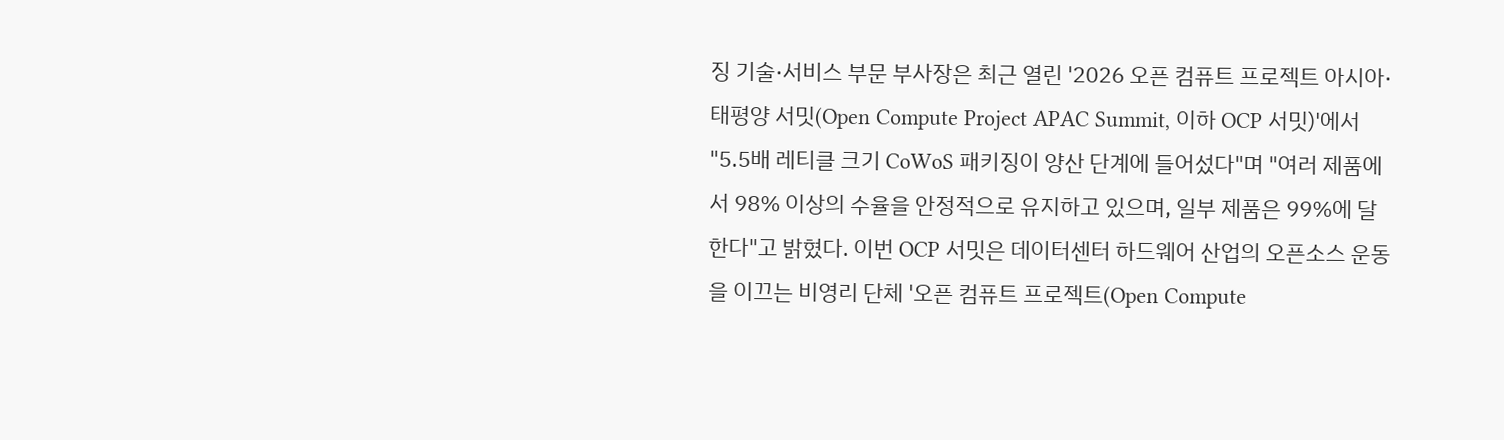징 기술·서비스 부문 부사장은 최근 열린 '2026 오픈 컴퓨트 프로젝트 아시아·태평양 서밋(Open Compute Project APAC Summit, 이하 OCP 서밋)'에서 "5.5배 레티클 크기 CoWoS 패키징이 양산 단계에 들어섰다"며 "여러 제품에서 98% 이상의 수율을 안정적으로 유지하고 있으며, 일부 제품은 99%에 달한다"고 밝혔다. 이번 OCP 서밋은 데이터센터 하드웨어 산업의 오픈소스 운동을 이끄는 비영리 단체 '오픈 컴퓨트 프로젝트(Open Compute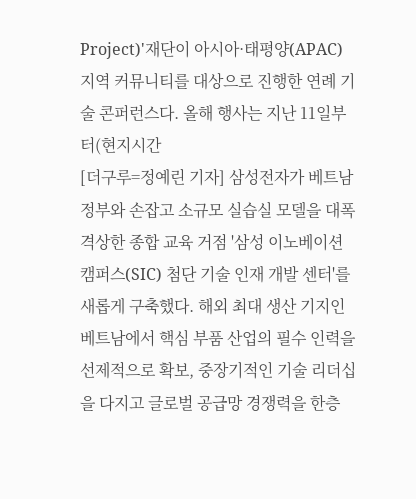Project)'재단이 아시아·태평양(APAC) 지역 커뮤니티를 대상으로 진행한 연례 기술 콘퍼런스다. 올해 행사는 지난 11일부터(현지시간
[더구루=정예린 기자] 삼성전자가 베트남 정부와 손잡고 소규모 실습실 모델을 대폭 격상한 종합 교육 거점 '삼성 이노베이션 캠퍼스(SIC) 첨단 기술 인재 개발 센터'를 새롭게 구축했다. 해외 최대 생산 기지인 베트남에서 핵심 부품 산업의 필수 인력을 선제적으로 확보, 중장기적인 기술 리더십을 다지고 글로벌 공급망 경쟁력을 한층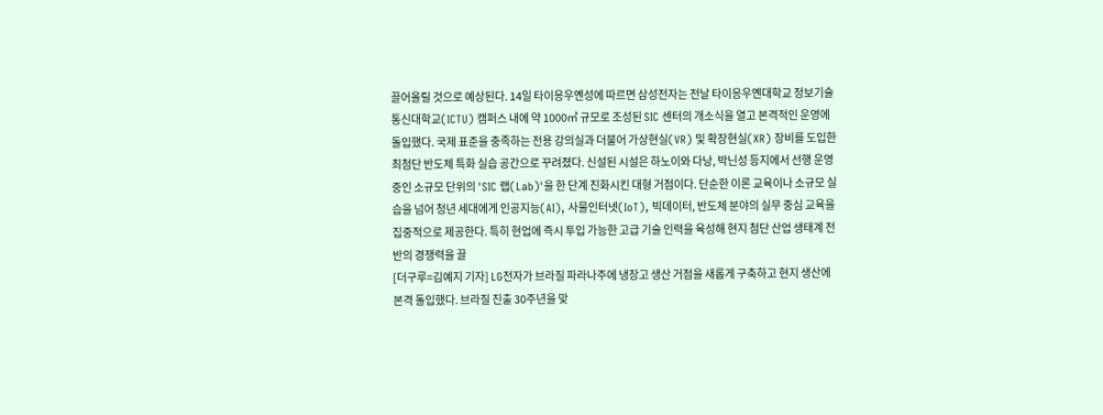끌어올릴 것으로 예상된다. 14일 타이응우옌성에 따르면 삼성전자는 전날 타이응우옌대학교 정보기술통신대학교(ICTU) 캠퍼스 내에 약 1000㎡ 규모로 조성된 SIC 센터의 개소식을 열고 본격적인 운영에 돌입했다. 국제 표준을 충족하는 전용 강의실과 더불어 가상현실(VR) 및 확장현실(XR) 장비를 도입한 최첨단 반도체 특화 실습 공간으로 꾸려졌다. 신설된 시설은 하노이와 다낭, 박닌성 등지에서 선행 운영 중인 소규모 단위의 'SIC 랩(Lab)'을 한 단계 진화시킨 대형 거점이다. 단순한 이론 교육이나 소규모 실습을 넘어 청년 세대에게 인공지능(AI), 사물인터넷(IoT), 빅데이터, 반도체 분야의 실무 중심 교육을 집중적으로 제공한다. 특히 현업에 즉시 투입 가능한 고급 기술 인력을 육성해 현지 첨단 산업 생태계 전반의 경쟁력을 끌
[더구루=김예지 기자] LG전자가 브라질 파라나주에 냉장고 생산 거점을 새롭게 구축하고 현지 생산에 본격 돌입했다. 브라질 진출 30주년을 맞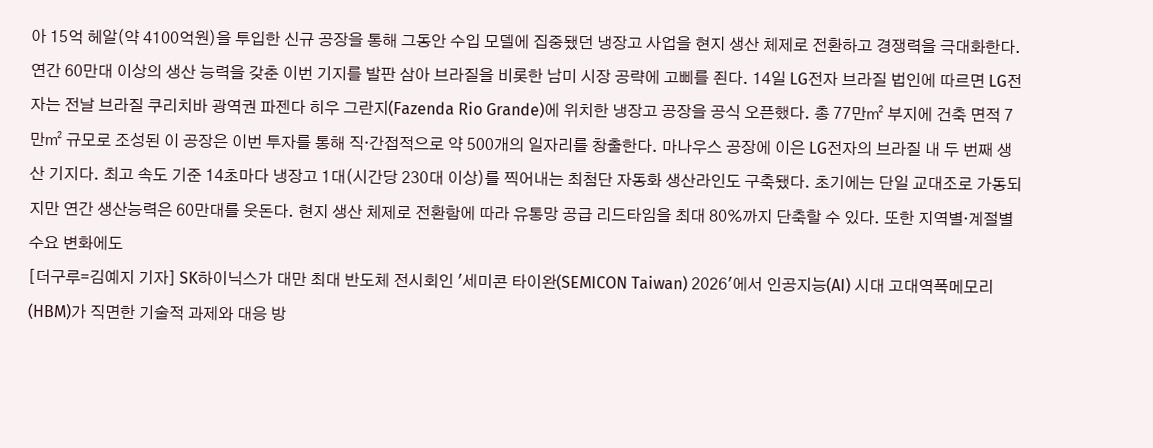아 15억 헤알(약 4100억원)을 투입한 신규 공장을 통해 그동안 수입 모델에 집중됐던 냉장고 사업을 현지 생산 체제로 전환하고 경쟁력을 극대화한다. 연간 60만대 이상의 생산 능력을 갖춘 이번 기지를 발판 삼아 브라질을 비롯한 남미 시장 공략에 고삐를 죈다. 14일 LG전자 브라질 법인에 따르면 LG전자는 전날 브라질 쿠리치바 광역권 파젠다 히우 그란지(Fazenda Rio Grande)에 위치한 냉장고 공장을 공식 오픈했다. 총 77만㎡ 부지에 건축 면적 7만㎡ 규모로 조성된 이 공장은 이번 투자를 통해 직·간접적으로 약 500개의 일자리를 창출한다. 마나우스 공장에 이은 LG전자의 브라질 내 두 번째 생산 기지다. 최고 속도 기준 14초마다 냉장고 1대(시간당 230대 이상)를 찍어내는 최첨단 자동화 생산라인도 구축됐다. 초기에는 단일 교대조로 가동되지만 연간 생산능력은 60만대를 웃돈다. 현지 생산 체제로 전환함에 따라 유통망 공급 리드타임을 최대 80%까지 단축할 수 있다. 또한 지역별·계절별 수요 변화에도
[더구루=김예지 기자] SK하이닉스가 대만 최대 반도체 전시회인 '세미콘 타이완(SEMICON Taiwan) 2026'에서 인공지능(AI) 시대 고대역폭메모리(HBM)가 직면한 기술적 과제와 대응 방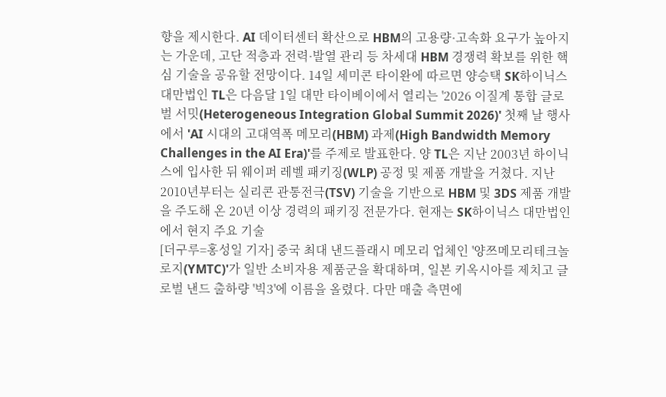향을 제시한다. AI 데이터센터 확산으로 HBM의 고용량·고속화 요구가 높아지는 가운데, 고단 적층과 전력·발열 관리 등 차세대 HBM 경쟁력 확보를 위한 핵심 기술을 공유할 전망이다. 14일 세미콘 타이완에 따르면 양승택 SK하이닉스 대만법인 TL은 다음달 1일 대만 타이베이에서 열리는 '2026 이질계 통합 글로벌 서밋(Heterogeneous Integration Global Summit 2026)' 첫째 날 행사에서 'AI 시대의 고대역폭 메모리(HBM) 과제(High Bandwidth Memory Challenges in the AI Era)'를 주제로 발표한다. 양 TL은 지난 2003년 하이닉스에 입사한 뒤 웨이퍼 레벨 패키징(WLP) 공정 및 제품 개발을 거쳤다. 지난 2010년부터는 실리콘 관통전극(TSV) 기술을 기반으로 HBM 및 3DS 제품 개발을 주도해 온 20년 이상 경력의 패키징 전문가다. 현재는 SK하이닉스 대만법인에서 현지 주요 기술
[더구루=홍성일 기자] 중국 최대 낸드플래시 메모리 업체인 '양쯔메모리테크놀로지(YMTC)'가 일반 소비자용 제품군을 확대하며, 일본 키옥시아를 제치고 글로벌 낸드 출하량 '빅3'에 이름을 올렸다. 다만 매출 측면에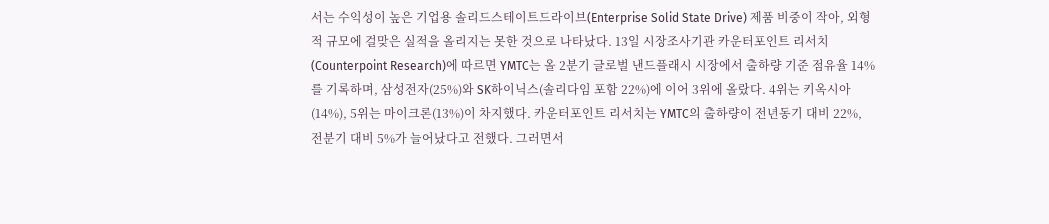서는 수익성이 높은 기업용 솔리드스테이트드라이브(Enterprise Solid State Drive) 제품 비중이 작아, 외형적 규모에 걸맞은 실적을 올리지는 못한 것으로 나타났다. 13일 시장조사기관 카운터포인트 리서치(Counterpoint Research)에 따르면 YMTC는 올 2분기 글로벌 낸드플래시 시장에서 출하량 기준 점유율 14%를 기록하며, 삼성전자(25%)와 SK하이닉스(솔리다임 포함 22%)에 이어 3위에 올랐다. 4위는 키옥시아(14%), 5위는 마이크론(13%)이 차지했다. 카운터포인트 리서치는 YMTC의 출하량이 전년동기 대비 22%, 전분기 대비 5%가 늘어났다고 전했다. 그러면서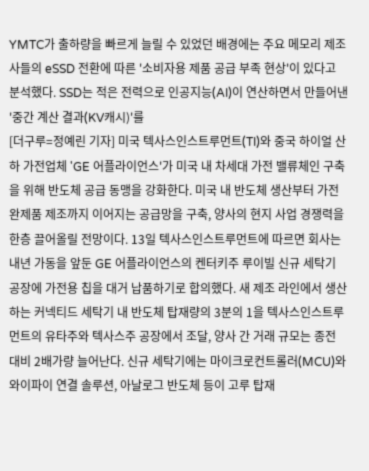YMTC가 출하량을 빠르게 늘릴 수 있었던 배경에는 주요 메모리 제조사들의 eSSD 전환에 따른 '소비자용 제품 공급 부족 현상'이 있다고 분석했다. SSD는 적은 전력으로 인공지능(AI)이 연산하면서 만들어낸 '중간 계산 결과(KV캐시)'를
[더구루=정예린 기자] 미국 텍사스인스트루먼트(TI)와 중국 하이얼 산하 가전업체 'GE 어플라이언스'가 미국 내 차세대 가전 밸류체인 구축을 위해 반도체 공급 동맹을 강화한다. 미국 내 반도체 생산부터 가전 완제품 제조까지 이어지는 공급망을 구축, 양사의 현지 사업 경쟁력을 한층 끌어올릴 전망이다. 13일 텍사스인스트루먼트에 따르면 회사는 내년 가동을 앞둔 GE 어플라이언스의 켄터키주 루이빌 신규 세탁기 공장에 가전용 칩을 대거 납품하기로 합의했다. 새 제조 라인에서 생산하는 커넥티드 세탁기 내 반도체 탑재량의 3분의 1을 텍사스인스트루먼트의 유타주와 텍사스주 공장에서 조달, 양사 간 거래 규모는 종전 대비 2배가량 늘어난다. 신규 세탁기에는 마이크로컨트롤러(MCU)와 와이파이 연결 솔루션, 아날로그 반도체 등이 고루 탑재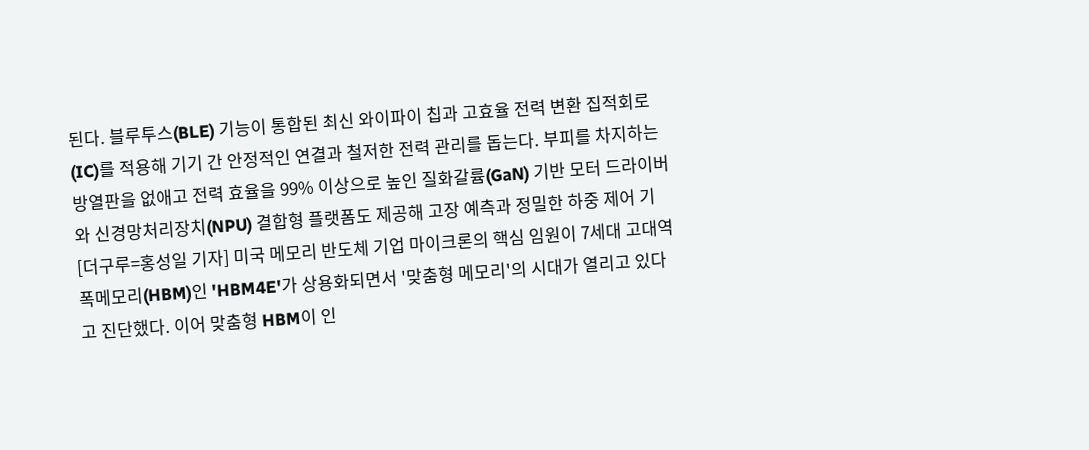된다. 블루투스(BLE) 기능이 통합된 최신 와이파이 칩과 고효율 전력 변환 집적회로(IC)를 적용해 기기 간 안정적인 연결과 철저한 전력 관리를 돕는다. 부피를 차지하는 방열판을 없애고 전력 효율을 99% 이상으로 높인 질화갈륨(GaN) 기반 모터 드라이버와 신경망처리장치(NPU) 결합형 플랫폼도 제공해 고장 예측과 정밀한 하중 제어 기
[더구루=홍성일 기자] 미국 메모리 반도체 기업 마이크론의 핵심 임원이 7세대 고대역폭메모리(HBM)인 'HBM4E'가 상용화되면서 '맞춤형 메모리'의 시대가 열리고 있다고 진단했다. 이어 맞춤형 HBM이 인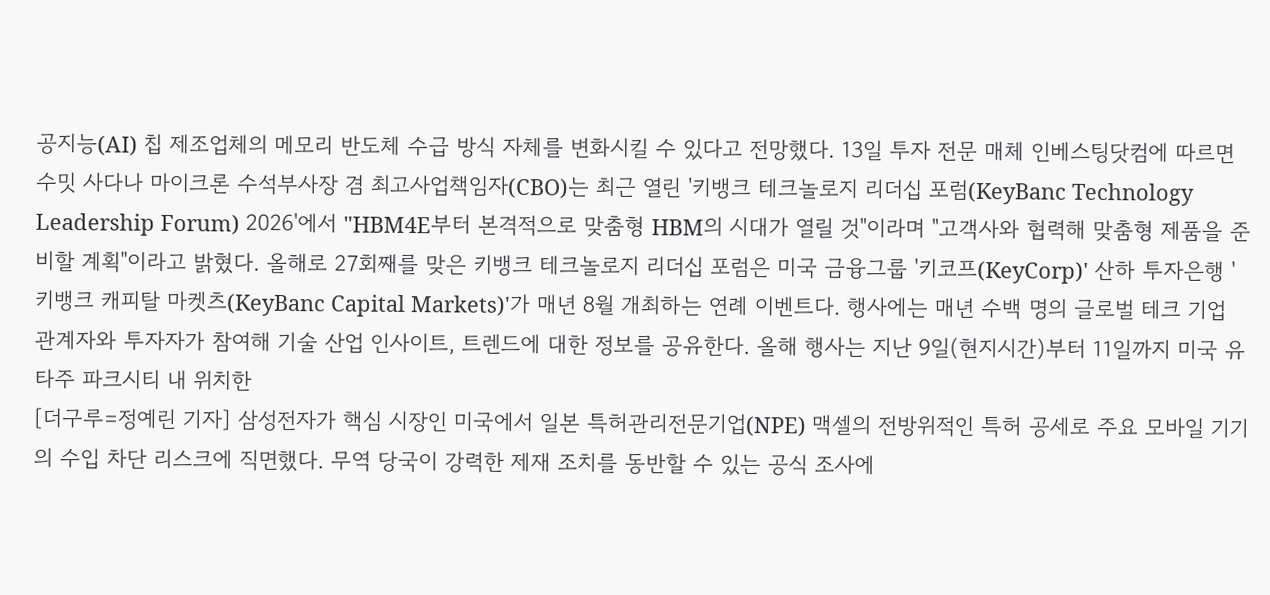공지능(AI) 칩 제조업체의 메모리 반도체 수급 방식 자체를 변화시킬 수 있다고 전망했다. 13일 투자 전문 매체 인베스팅닷컴에 따르면 수밋 사다나 마이크론 수석부사장 겸 최고사업책임자(CBO)는 최근 열린 '키뱅크 테크놀로지 리더십 포럼(KeyBanc Technology Leadership Forum) 2026'에서 "HBM4E부터 본격적으로 맞춤형 HBM의 시대가 열릴 것"이라며 "고객사와 협력해 맞춤형 제품을 준비할 계획"이라고 밝혔다. 올해로 27회째를 맞은 키뱅크 테크놀로지 리더십 포럼은 미국 금융그룹 '키코프(KeyCorp)' 산하 투자은행 '키뱅크 캐피탈 마켓츠(KeyBanc Capital Markets)'가 매년 8월 개최하는 연례 이벤트다. 행사에는 매년 수백 명의 글로벌 테크 기업 관계자와 투자자가 참여해 기술 산업 인사이트, 트렌드에 대한 정보를 공유한다. 올해 행사는 지난 9일(현지시간)부터 11일까지 미국 유타주 파크시티 내 위치한
[더구루=정예린 기자] 삼성전자가 핵심 시장인 미국에서 일본 특허관리전문기업(NPE) 맥셀의 전방위적인 특허 공세로 주요 모바일 기기의 수입 차단 리스크에 직면했다. 무역 당국이 강력한 제재 조치를 동반할 수 있는 공식 조사에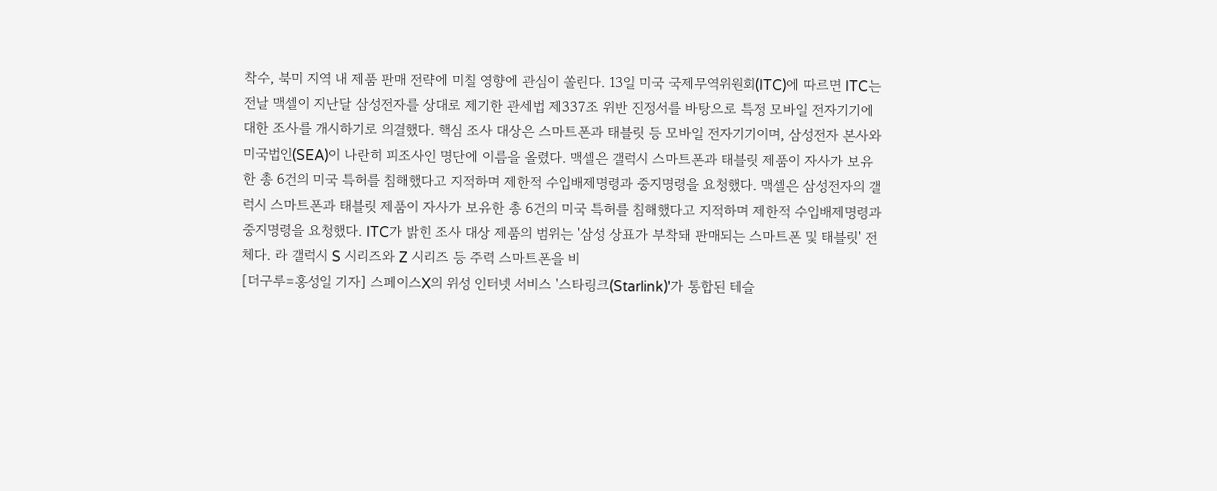착수, 북미 지역 내 제품 판매 전략에 미칠 영향에 관심이 쏠린다. 13일 미국 국제무역위원회(ITC)에 따르면 ITC는 전날 맥셀이 지난달 삼성전자를 상대로 제기한 관세법 제337조 위반 진정서를 바탕으로 특정 모바일 전자기기에 대한 조사를 개시하기로 의결했다. 핵심 조사 대상은 스마트폰과 태블릿 등 모바일 전자기기이며, 삼성전자 본사와 미국법인(SEA)이 나란히 피조사인 명단에 이름을 올렸다. 맥셀은 갤럭시 스마트폰과 태블릿 제품이 자사가 보유한 총 6건의 미국 특허를 침해했다고 지적하며 제한적 수입배제명령과 중지명령을 요청했다. 맥셀은 삼성전자의 갤럭시 스마트폰과 태블릿 제품이 자사가 보유한 총 6건의 미국 특허를 침해했다고 지적하며 제한적 수입배제명령과 중지명령을 요청했다. ITC가 밝힌 조사 대상 제품의 범위는 '삼성 상표가 부착돼 판매되는 스마트폰 및 태블릿' 전체다. 라 갤럭시 S 시리즈와 Z 시리즈 등 주력 스마트폰을 비
[더구루=홍성일 기자] 스페이스X의 위성 인터넷 서비스 '스타링크(Starlink)'가 통합된 테슬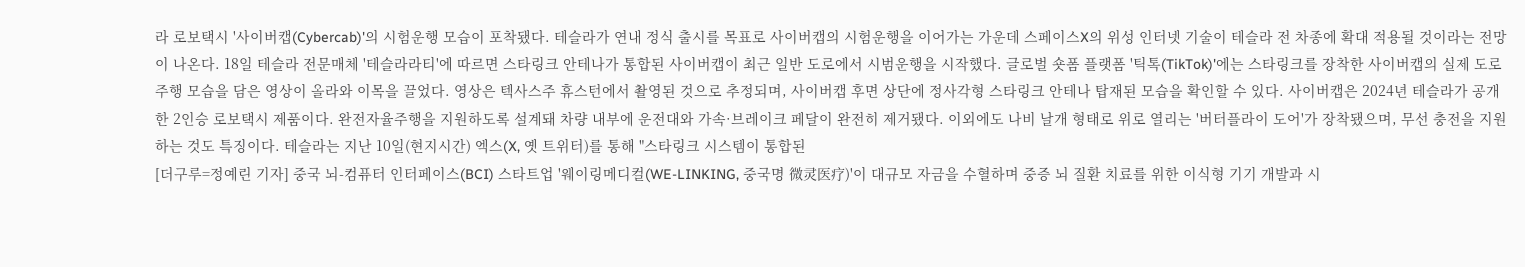라 로보택시 '사이버캡(Cybercab)'의 시험운행 모습이 포착됐다. 테슬라가 연내 정식 출시를 목표로 사이버캡의 시험운행을 이어가는 가운데 스페이스X의 위성 인터넷 기술이 테슬라 전 차종에 확대 적용될 것이라는 전망이 나온다. 18일 테슬라 전문매체 '테슬라라티'에 따르면 스타링크 안테나가 통합된 사이버캡이 최근 일반 도로에서 시범운행을 시작했다. 글로벌 숏폼 플랫폼 '틱톡(TikTok)'에는 스타링크를 장착한 사이버캡의 실제 도로 주행 모습을 담은 영상이 올라와 이목을 끌었다. 영상은 텍사스주 휴스턴에서 촬영된 것으로 추정되며, 사이버캡 후면 상단에 정사각형 스타링크 안테나 탑재된 모습을 확인할 수 있다. 사이버캡은 2024년 테슬라가 공개한 2인승 로보택시 제품이다. 완전자율주행을 지원하도록 설계돼 차량 내부에 운전대와 가속·브레이크 페달이 완전히 제거됐다. 이외에도 나비 날개 형태로 위로 열리는 '버터플라이 도어'가 장착됐으며, 무선 충전을 지원하는 것도 특징이다. 테슬라는 지난 10일(현지시간) 엑스(X, 옛 트위터)를 통해 "스타링크 시스템이 통합된
[더구루=정예린 기자] 중국 뇌-컴퓨터 인터페이스(BCI) 스타트업 '웨이링메디컬(WE-LINKING, 중국명 微灵医疗)'이 대규모 자금을 수혈하며 중증 뇌 질환 치료를 위한 이식형 기기 개발과 시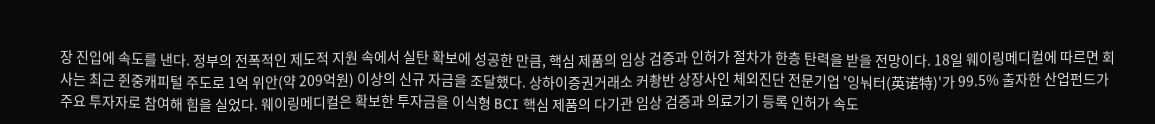장 진입에 속도를 낸다. 정부의 전폭적인 제도적 지원 속에서 실탄 확보에 성공한 만큼, 핵심 제품의 임상 검증과 인허가 절차가 한층 탄력을 받을 전망이다. 18일 웨이링메디컬에 따르면 회사는 최근 쥔중캐피털 주도로 1억 위안(약 209억원) 이상의 신규 자금을 조달했다. 상하이증권거래소 커촹반 상장사인 체외진단 전문기업 '잉눠터(英诺特)'가 99.5% 출자한 산업펀드가 주요 투자자로 참여해 힘을 실었다. 웨이링메디컬은 확보한 투자금을 이식형 BCI 핵심 제품의 다기관 임상 검증과 의료기기 등록 인허가 속도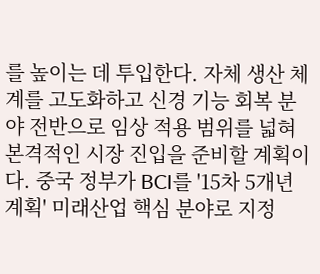를 높이는 데 투입한다. 자체 생산 체계를 고도화하고 신경 기능 회복 분야 전반으로 임상 적용 범위를 넓혀 본격적인 시장 진입을 준비할 계획이다. 중국 정부가 BCI를 '15차 5개년 계획' 미래산업 핵심 분야로 지정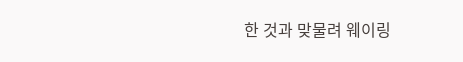한 것과 맞물려 웨이링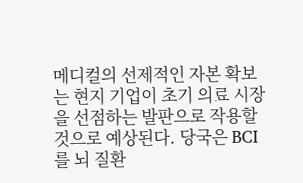메디컬의 선제적인 자본 확보는 현지 기업이 초기 의료 시장을 선점하는 발판으로 작용할 것으로 예상된다. 당국은 BCI를 뇌 질환